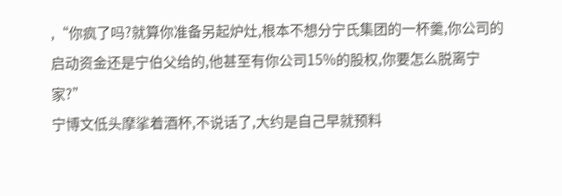,“你疯了吗?就算你准备另起炉灶,根本不想分宁氏集团的一杯羹,你公司的启动资金还是宁伯父给的,他甚至有你公司15%的股权,你要怎么脱离宁家?”
宁博文低头摩挲着酒杯,不说话了,大约是自己早就预料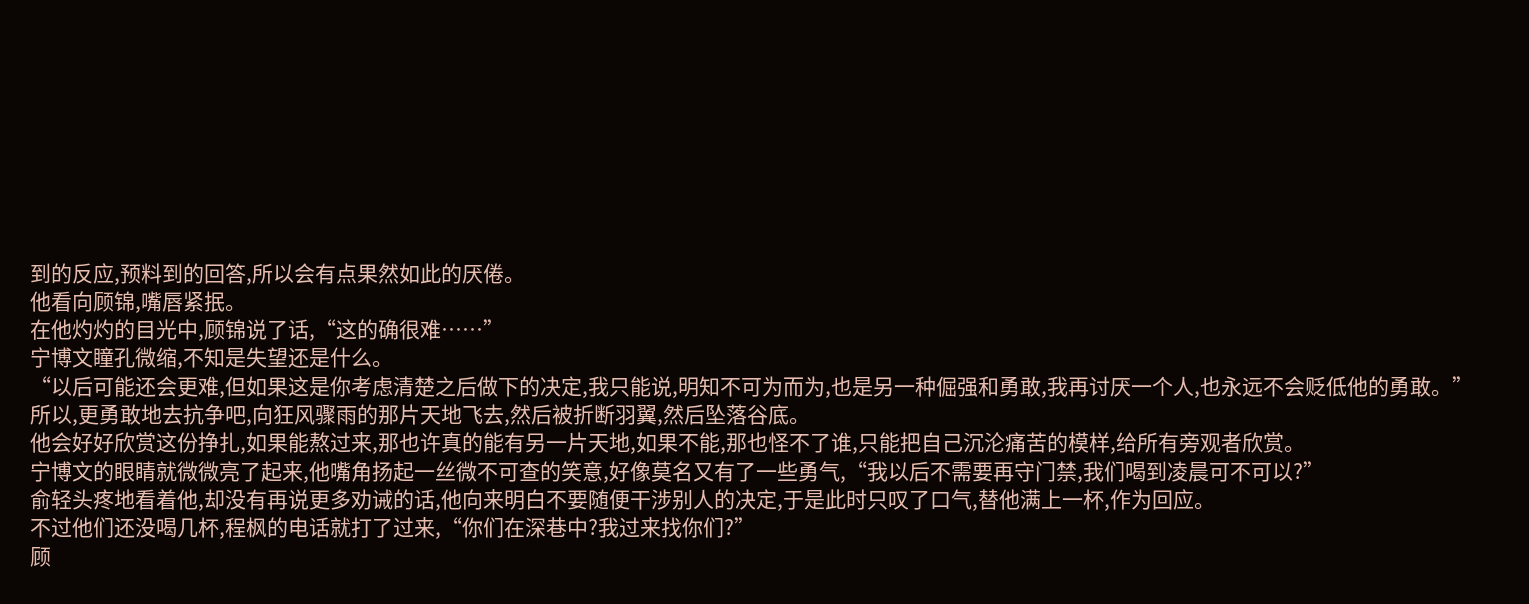到的反应,预料到的回答,所以会有点果然如此的厌倦。
他看向顾锦,嘴唇紧抿。
在他灼灼的目光中,顾锦说了话,“这的确很难……”
宁博文瞳孔微缩,不知是失望还是什么。
“以后可能还会更难,但如果这是你考虑清楚之后做下的决定,我只能说,明知不可为而为,也是另一种倔强和勇敢,我再讨厌一个人,也永远不会贬低他的勇敢。”
所以,更勇敢地去抗争吧,向狂风骤雨的那片天地飞去,然后被折断羽翼,然后坠落谷底。
他会好好欣赏这份挣扎,如果能熬过来,那也许真的能有另一片天地,如果不能,那也怪不了谁,只能把自己沉沦痛苦的模样,给所有旁观者欣赏。
宁博文的眼睛就微微亮了起来,他嘴角扬起一丝微不可查的笑意,好像莫名又有了一些勇气,“我以后不需要再守门禁,我们喝到凌晨可不可以?”
俞轻头疼地看着他,却没有再说更多劝诫的话,他向来明白不要随便干涉别人的决定,于是此时只叹了口气,替他满上一杯,作为回应。
不过他们还没喝几杯,程枫的电话就打了过来,“你们在深巷中?我过来找你们?”
顾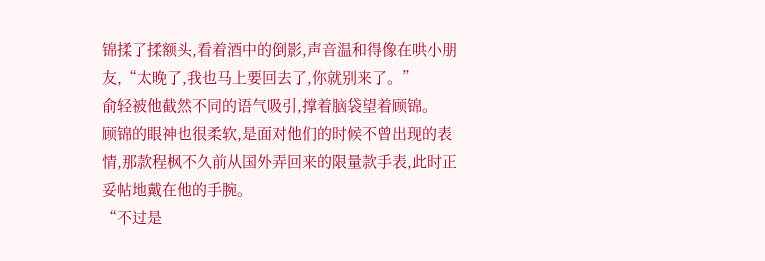锦揉了揉额头,看着酒中的倒影,声音温和得像在哄小朋友,“太晚了,我也马上要回去了,你就别来了。”
俞轻被他截然不同的语气吸引,撑着脑袋望着顾锦。
顾锦的眼神也很柔软,是面对他们的时候不曾出现的表情,那款程枫不久前从国外弄回来的限量款手表,此时正妥帖地戴在他的手腕。
“不过是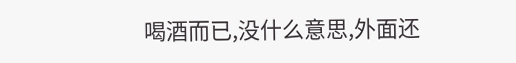喝酒而已,没什么意思,外面还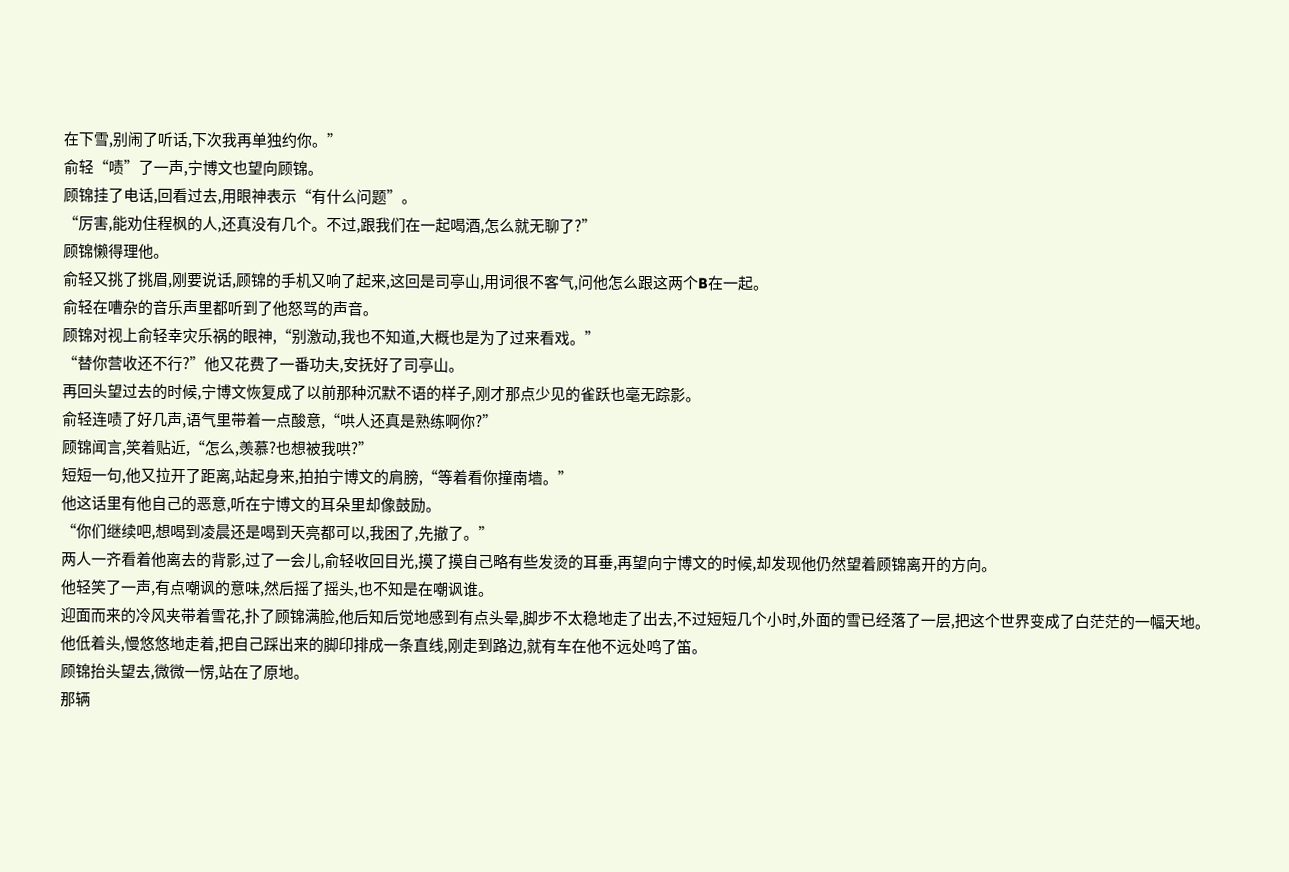在下雪,别闹了听话,下次我再单独约你。”
俞轻“啧”了一声,宁博文也望向顾锦。
顾锦挂了电话,回看过去,用眼神表示“有什么问题”。
“厉害,能劝住程枫的人,还真没有几个。不过,跟我们在一起喝酒,怎么就无聊了?”
顾锦懒得理他。
俞轻又挑了挑眉,刚要说话,顾锦的手机又响了起来,这回是司亭山,用词很不客气,问他怎么跟这两个B在一起。
俞轻在嘈杂的音乐声里都听到了他怒骂的声音。
顾锦对视上俞轻幸灾乐祸的眼神,“别激动,我也不知道,大概也是为了过来看戏。”
“替你营收还不行?”他又花费了一番功夫,安抚好了司亭山。
再回头望过去的时候,宁博文恢复成了以前那种沉默不语的样子,刚才那点少见的雀跃也毫无踪影。
俞轻连啧了好几声,语气里带着一点酸意,“哄人还真是熟练啊你?”
顾锦闻言,笑着贴近,“怎么,羡慕?也想被我哄?”
短短一句,他又拉开了距离,站起身来,拍拍宁博文的肩膀,“等着看你撞南墙。”
他这话里有他自己的恶意,听在宁博文的耳朵里却像鼓励。
“你们继续吧,想喝到凌晨还是喝到天亮都可以,我困了,先撤了。”
两人一齐看着他离去的背影,过了一会儿,俞轻收回目光,摸了摸自己略有些发烫的耳垂,再望向宁博文的时候,却发现他仍然望着顾锦离开的方向。
他轻笑了一声,有点嘲讽的意味,然后摇了摇头,也不知是在嘲讽谁。
迎面而来的冷风夹带着雪花,扑了顾锦满脸,他后知后觉地感到有点头晕,脚步不太稳地走了出去,不过短短几个小时,外面的雪已经落了一层,把这个世界变成了白茫茫的一幅天地。
他低着头,慢悠悠地走着,把自己踩出来的脚印排成一条直线,刚走到路边,就有车在他不远处鸣了笛。
顾锦抬头望去,微微一愣,站在了原地。
那辆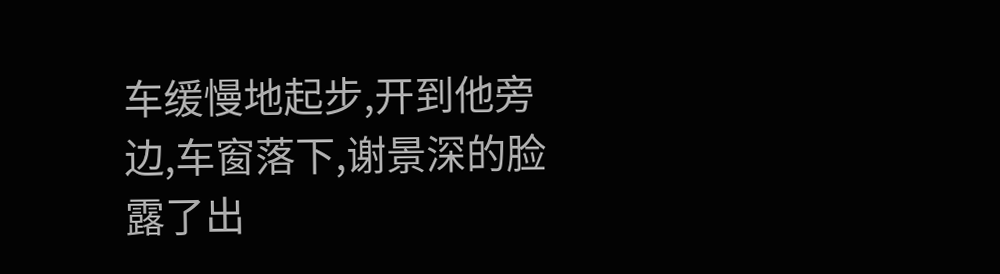车缓慢地起步,开到他旁边,车窗落下,谢景深的脸露了出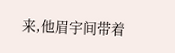来,他眉宇间带着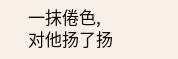一抹倦色,对他扬了扬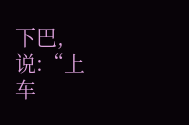下巴,说:“上车